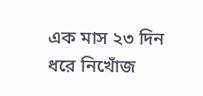এক মাস ২৩ দিন ধরে নিখোঁজ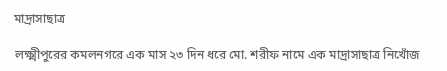মাদ্রাসাছাত্র

লক্ষ্মীপুরের কমলনগরে এক মাস ২৩ দিন ধরে মো. শরীফ নামে এক মাদ্রাসাছাত্র নিখোঁজ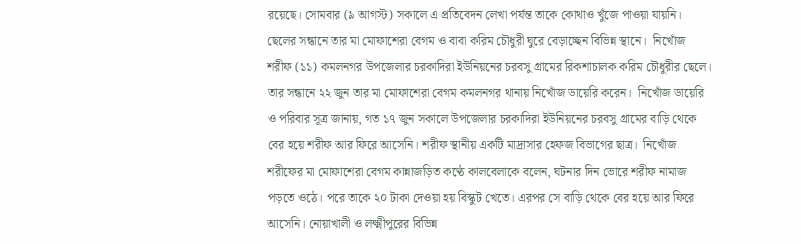রয়েছে। সোমবার (৯ আগস্ট) সকালে এ প্রতিবেদন লেখা পর্যন্ত তাকে কোথাও খুঁজে পাওয়া যায়নি। ছেলের সন্ধানে তার মা মোফাশেরা বেগম ও বাবা করিম চৌধুরী ঘুরে বেড়াচ্ছেন বিভিন্ন স্থানে।  নিখোঁজ শরীফ (১১) কমলনগর উপজেলার চরকাদিরা ইউনিয়নের চরবসু গ্রামের রিকশাচালক করিম চৌধুরীর ছেলে। তার সন্ধানে ২২ জুন তার মা মোফাশেরা বেগম কমলনগর থানায় নিখোঁজ ডায়েরি করেন।  নিখোঁজ ডায়েরি ও পরিবার সূত্র জানায়, গত ১৭ জুন সকালে উপজেলার চরকাদিরা ইউনিয়নের চরবসু গ্রামের বাড়ি থেকে বের হয়ে শরীফ আর ফিরে আসেনি। শরীফ স্থানীয় একটি মাদ্রাসার হেফজ বিভাগের ছাত্র।  নিখোঁজ শরীফের মা মোফাশেরা বেগম কান্নাজড়িত কণ্ঠে কালবেলাকে বলেন, ঘটনার দিন ভোরে শরীফ নামাজ পড়তে ওঠে। পরে তাকে ২০ টাকা দেওয়া হয় বিস্কুট খেতে। এরপর সে বাড়ি থেকে বের হয়ে আর ফিরে আসেনি। নোয়াখালী ও লক্ষ্মীপুরের বিভিন্ন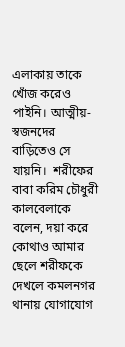এলাকায় তাকে খোঁজ করেও পাইনি। আত্মীয়-স্বজনদের বাড়িতেও সে যায়নি।  শরীফের বাবা করিম চৌধুরী কালবেলাকে বলেন, দয়া করে কোথাও আমার ছেলে শরীফকে দেখলে কমলনগর থানায় যোগাযোগ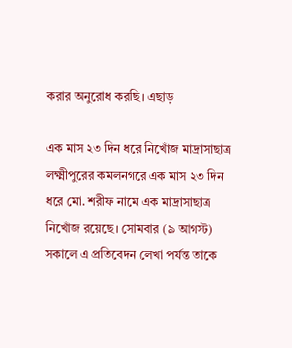করার অনুরোধ করছি। এছাড়

এক মাস ২৩ দিন ধরে নিখোঁজ মাদ্রাসাছাত্র
লক্ষ্মীপুরের কমলনগরে এক মাস ২৩ দিন ধরে মো. শরীফ নামে এক মাদ্রাসাছাত্র নিখোঁজ রয়েছে। সোমবার (৯ আগস্ট) সকালে এ প্রতিবেদন লেখা পর্যন্ত তাকে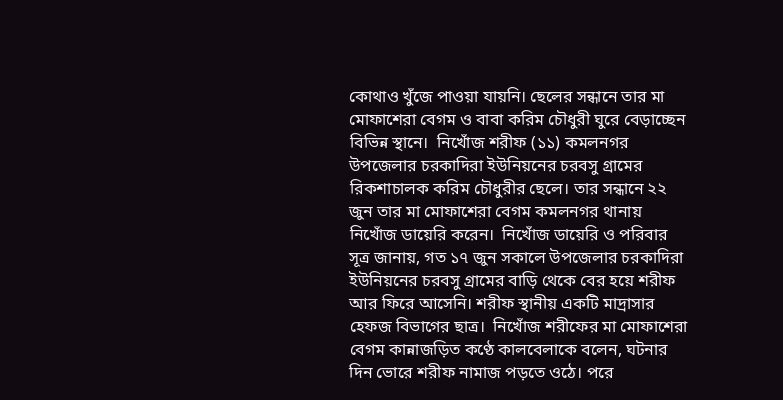কোথাও খুঁজে পাওয়া যায়নি। ছেলের সন্ধানে তার মা মোফাশেরা বেগম ও বাবা করিম চৌধুরী ঘুরে বেড়াচ্ছেন বিভিন্ন স্থানে।  নিখোঁজ শরীফ (১১) কমলনগর উপজেলার চরকাদিরা ইউনিয়নের চরবসু গ্রামের রিকশাচালক করিম চৌধুরীর ছেলে। তার সন্ধানে ২২ জুন তার মা মোফাশেরা বেগম কমলনগর থানায় নিখোঁজ ডায়েরি করেন।  নিখোঁজ ডায়েরি ও পরিবার সূত্র জানায়, গত ১৭ জুন সকালে উপজেলার চরকাদিরা ইউনিয়নের চরবসু গ্রামের বাড়ি থেকে বের হয়ে শরীফ আর ফিরে আসেনি। শরীফ স্থানীয় একটি মাদ্রাসার হেফজ বিভাগের ছাত্র।  নিখোঁজ শরীফের মা মোফাশেরা বেগম কান্নাজড়িত কণ্ঠে কালবেলাকে বলেন, ঘটনার দিন ভোরে শরীফ নামাজ পড়তে ওঠে। পরে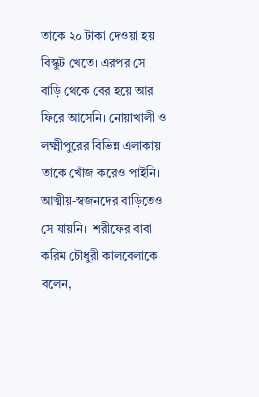তাকে ২০ টাকা দেওয়া হয় বিস্কুট খেতে। এরপর সে বাড়ি থেকে বের হয়ে আর ফিরে আসেনি। নোয়াখালী ও লক্ষ্মীপুরের বিভিন্ন এলাকায় তাকে খোঁজ করেও পাইনি। আত্মীয়-স্বজনদের বাড়িতেও সে যায়নি।  শরীফের বাবা করিম চৌধুরী কালবেলাকে বলেন,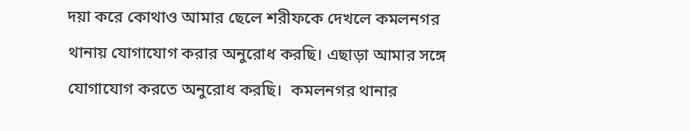দয়া করে কোথাও আমার ছেলে শরীফকে দেখলে কমলনগর থানায় যোগাযোগ করার অনুরোধ করছি। এছাড়া আমার সঙ্গে যোগাযোগ করতে অনুরোধ করছি।  কমলনগর থানার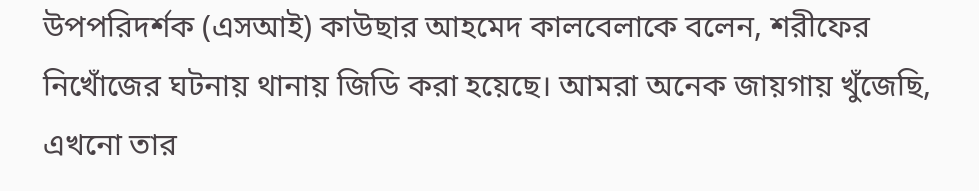উপপরিদর্শক (এসআই) কাউছার আহমেদ কালবেলাকে বলেন, শরীফের নিখোঁজের ঘটনায় থানায় জিডি করা হয়েছে। আমরা অনেক জায়গায় খুঁজেছি, এখনো তার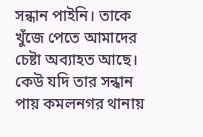সন্ধান পাইনি। তাকে খুঁজে পেতে আমাদের চেষ্টা অব্যাহত আছে। কেউ যদি তার সন্ধান পায় কমলনগর থানায়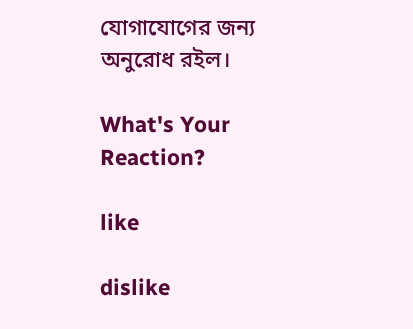যোগাযোগের জন্য অনুরোধ রইল।

What's Your Reaction?

like

dislike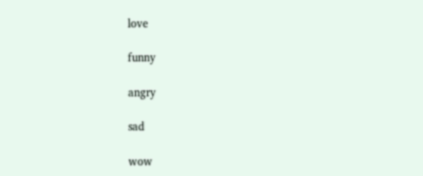love

funny

angry

sad

wow